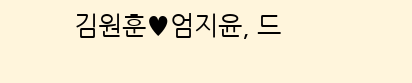김원훈♥엄지윤, 드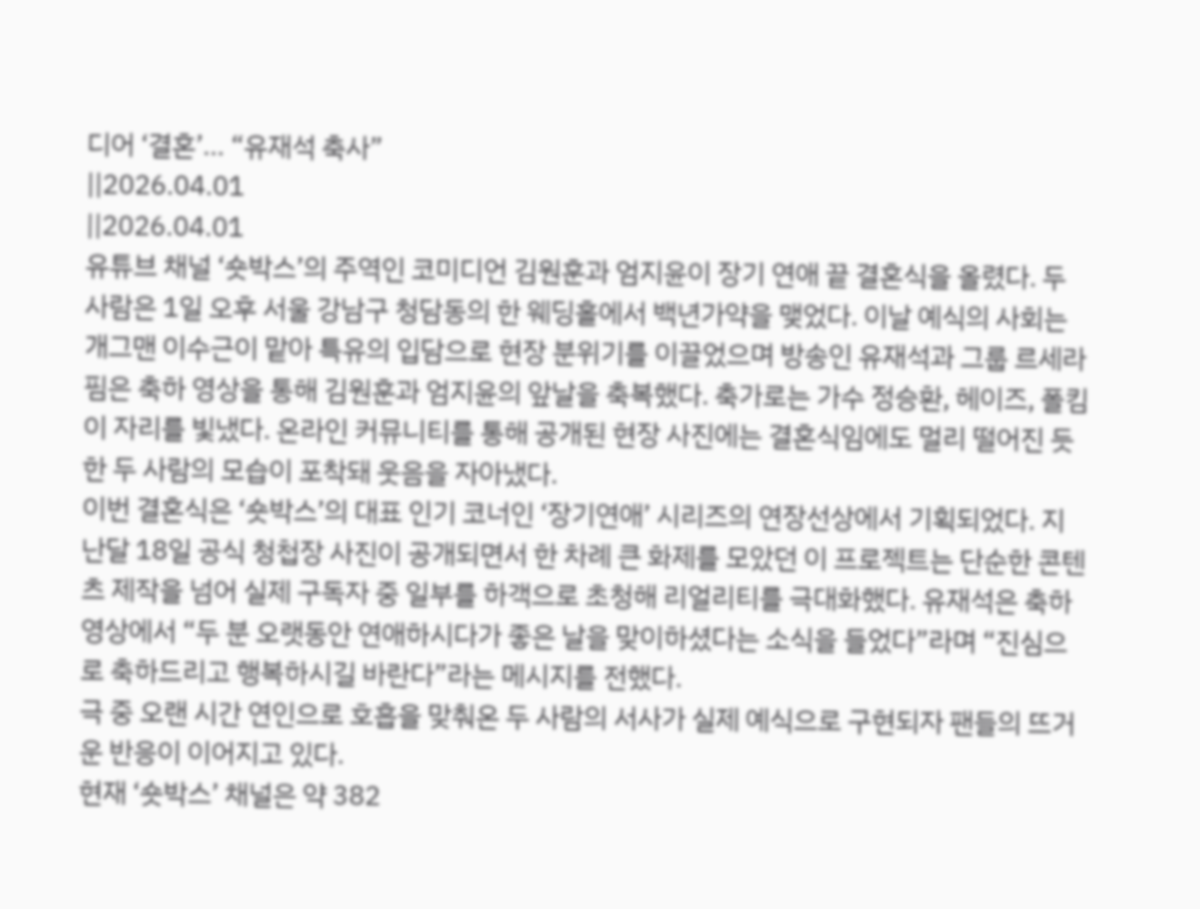디어 ‘결혼’… “유재석 축사”
||2026.04.01
||2026.04.01
유튜브 채널 ‘숏박스’의 주역인 코미디언 김원훈과 엄지윤이 장기 연애 끝 결혼식을 올렸다. 두 사람은 1일 오후 서울 강남구 청담동의 한 웨딩홀에서 백년가약을 맺었다. 이날 예식의 사회는 개그맨 이수근이 맡아 특유의 입담으로 현장 분위기를 이끌었으며 방송인 유재석과 그룹 르세라핌은 축하 영상을 통해 김원훈과 엄지윤의 앞날을 축복했다. 축가로는 가수 정승환, 헤이즈, 폴킴이 자리를 빛냈다. 온라인 커뮤니티를 통해 공개된 현장 사진에는 결혼식임에도 멀리 떨어진 듯한 두 사람의 모습이 포착돼 웃음을 자아냈다.
이번 결혼식은 ‘숏박스’의 대표 인기 코너인 ‘장기연애’ 시리즈의 연장선상에서 기획되었다. 지난달 18일 공식 청첩장 사진이 공개되면서 한 차례 큰 화제를 모았던 이 프로젝트는 단순한 콘텐츠 제작을 넘어 실제 구독자 중 일부를 하객으로 초청해 리얼리티를 극대화했다. 유재석은 축하 영상에서 “두 분 오랫동안 연애하시다가 좋은 날을 맞이하셨다는 소식을 들었다”라며 “진심으로 축하드리고 행복하시길 바란다”라는 메시지를 전했다.
극 중 오랜 시간 연인으로 호흡을 맞춰온 두 사람의 서사가 실제 예식으로 구현되자 팬들의 뜨거운 반응이 이어지고 있다.
현재 ‘숏박스’ 채널은 약 382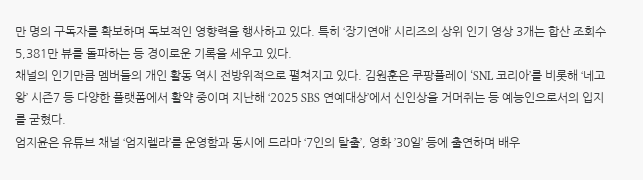만 명의 구독자를 확보하며 독보적인 영향력을 행사하고 있다. 특히 ‘장기연애’ 시리즈의 상위 인기 영상 3개는 합산 조회수 5,381만 뷰를 돌파하는 등 경이로운 기록을 세우고 있다.
채널의 인기만큼 멤버들의 개인 활동 역시 전방위적으로 펼쳐지고 있다. 김원훈은 쿠팡플레이 ‘SNL 코리아’를 비롯해 ‘네고왕’ 시즌7 등 다양한 플랫폼에서 활약 중이며 지난해 ‘2025 SBS 연예대상’에서 신인상을 거머쥐는 등 예능인으로서의 입지를 굳혔다.
엄지윤은 유튜브 채널 ‘엄지렐라’를 운영함과 동시에 드라마 ‘7인의 탈출’, 영화 ’30일’ 등에 출연하며 배우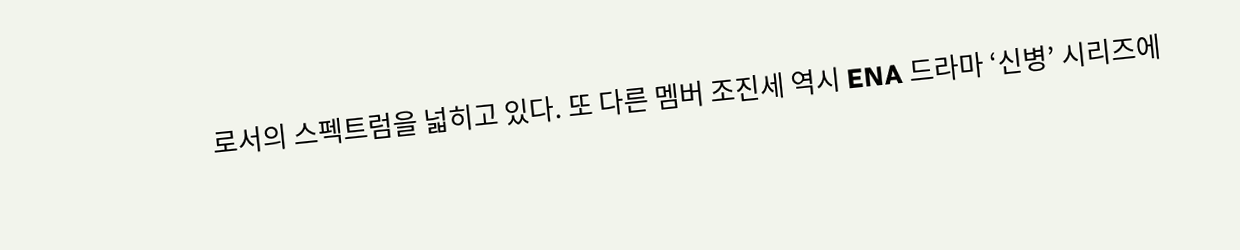로서의 스펙트럼을 넓히고 있다. 또 다른 멤버 조진세 역시 ENA 드라마 ‘신병’ 시리즈에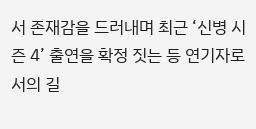서 존재감을 드러내며 최근 ‘신병 시즌 4’ 출연을 확정 짓는 등 연기자로서의 길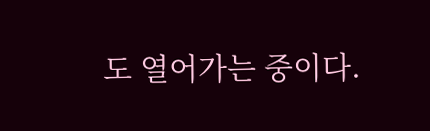도 열어가는 중이다.